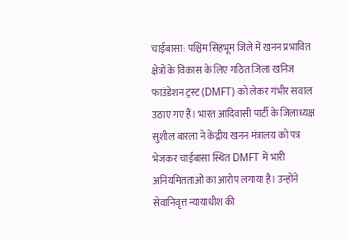चाईबासा: पश्चिम सिंहभूम जिले में खनन प्रभावित क्षेत्रों के विकास के लिए गठित जिला खनिज फाउंडेशन ट्रस्ट (DMFT) को लेकर गंभीर सवाल उठाए गए हैं। भारत आदिवासी पार्टी के जिलाध्यक्ष सुशील बारला ने केंद्रीय खनन मंत्रालय को पत्र भेजकर चाईबासा स्थित DMFT में भारी अनियमितताओं का आरोप लगाया है। उन्होंने सेवानिवृत्त न्यायाधीश की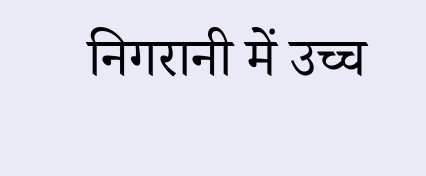निगरानी में उच्च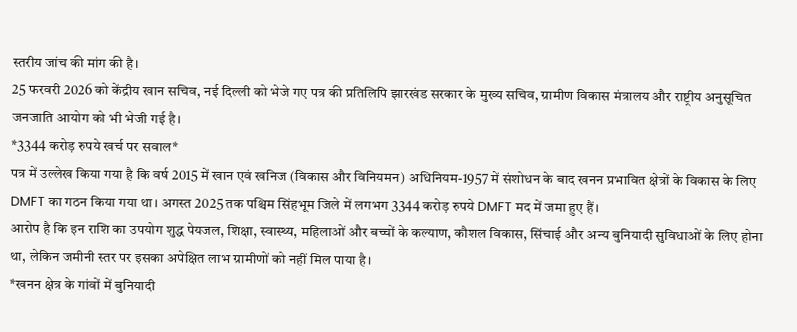स्तरीय जांच की मांग की है।
25 फरवरी 2026 को केंद्रीय खान सचिव, नई दिल्ली को भेजे गए पत्र की प्रतिलिपि झारखंड सरकार के मुख्य सचिव, ग्रामीण विकास मंत्रालय और राष्ट्रीय अनुसूचित जनजाति आयोग को भी भेजी गई है।
*3344 करोड़ रुपये खर्च पर सवाल*
पत्र में उल्लेख किया गया है कि वर्ष 2015 में खान एवं खनिज (विकास और विनियमन) अधिनियम-1957 में संशोधन के बाद खनन प्रभावित क्षेत्रों के विकास के लिए DMFT का गठन किया गया था। अगस्त 2025 तक पश्चिम सिंहभूम जिले में लगभग 3344 करोड़ रुपये DMFT मद में जमा हुए हैं।
आरोप है कि इन राशि का उपयोग शुद्ध पेयजल, शिक्षा, स्वास्थ्य, महिलाओं और बच्चों के कल्याण, कौशल विकास, सिंचाई और अन्य बुनियादी सुविधाओं के लिए होना था, लेकिन जमीनी स्तर पर इसका अपेक्षित लाभ ग्रामीणों को नहीं मिल पाया है।
*खनन क्षेत्र के गांवों में बुनियादी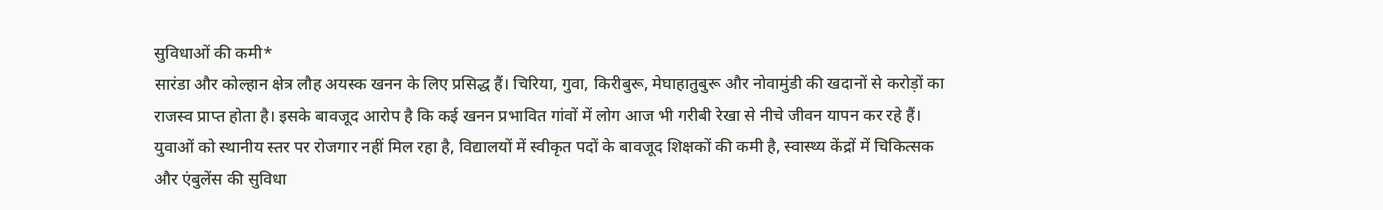सुविधाओं की कमी*
सारंडा और कोल्हान क्षेत्र लौह अयस्क खनन के लिए प्रसिद्ध हैं। चिरिया, गुवा, किरीबुरू, मेघाहातुबुरू और नोवामुंडी की खदानों से करोड़ों का राजस्व प्राप्त होता है। इसके बावजूद आरोप है कि कई खनन प्रभावित गांवों में लोग आज भी गरीबी रेखा से नीचे जीवन यापन कर रहे हैं।
युवाओं को स्थानीय स्तर पर रोजगार नहीं मिल रहा है, विद्यालयों में स्वीकृत पदों के बावजूद शिक्षकों की कमी है, स्वास्थ्य केंद्रों में चिकित्सक और एंबुलेंस की सुविधा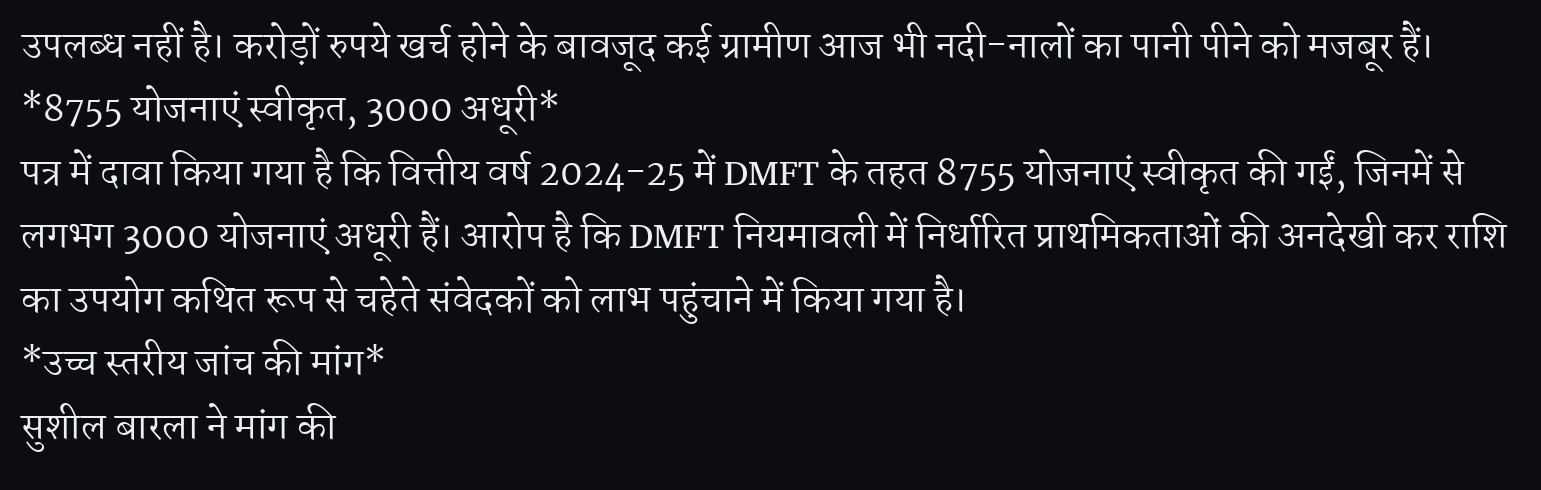उपलब्ध नहीं है। करोड़ों रुपये खर्च होने के बावजूद कई ग्रामीण आज भी नदी-नालों का पानी पीने को मजबूर हैं।
*8755 योजनाएं स्वीकृत, 3000 अधूरी*
पत्र में दावा किया गया है कि वित्तीय वर्ष 2024-25 में DMFT के तहत 8755 योजनाएं स्वीकृत की गईं, जिनमें से लगभग 3000 योजनाएं अधूरी हैं। आरोप है कि DMFT नियमावली में निर्धारित प्राथमिकताओं की अनदेखी कर राशि का उपयोग कथित रूप से चहेते संवेदकों को लाभ पहुंचाने में किया गया है।
*उच्च स्तरीय जांच की मांग*
सुशील बारला ने मांग की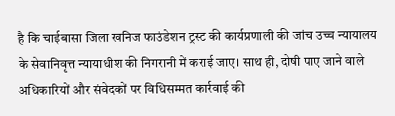है कि चाईबासा जिला खनिज फाउंडेशन ट्रस्ट की कार्यप्रणाली की जांच उच्च न्यायालय के सेवानिवृत्त न्यायाधीश की निगरानी में कराई जाए। साथ ही, दोषी पाए जाने वाले अधिकारियों और संवेदकों पर विधिसम्मत कार्रवाई की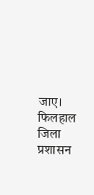जाए।
फिलहाल जिला प्रशासन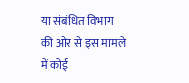या संबंधित विभाग की ओर से इस मामले में कोई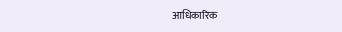आधिकारिक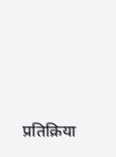प्रतिक्रिया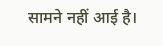सामने नहीं आई है।